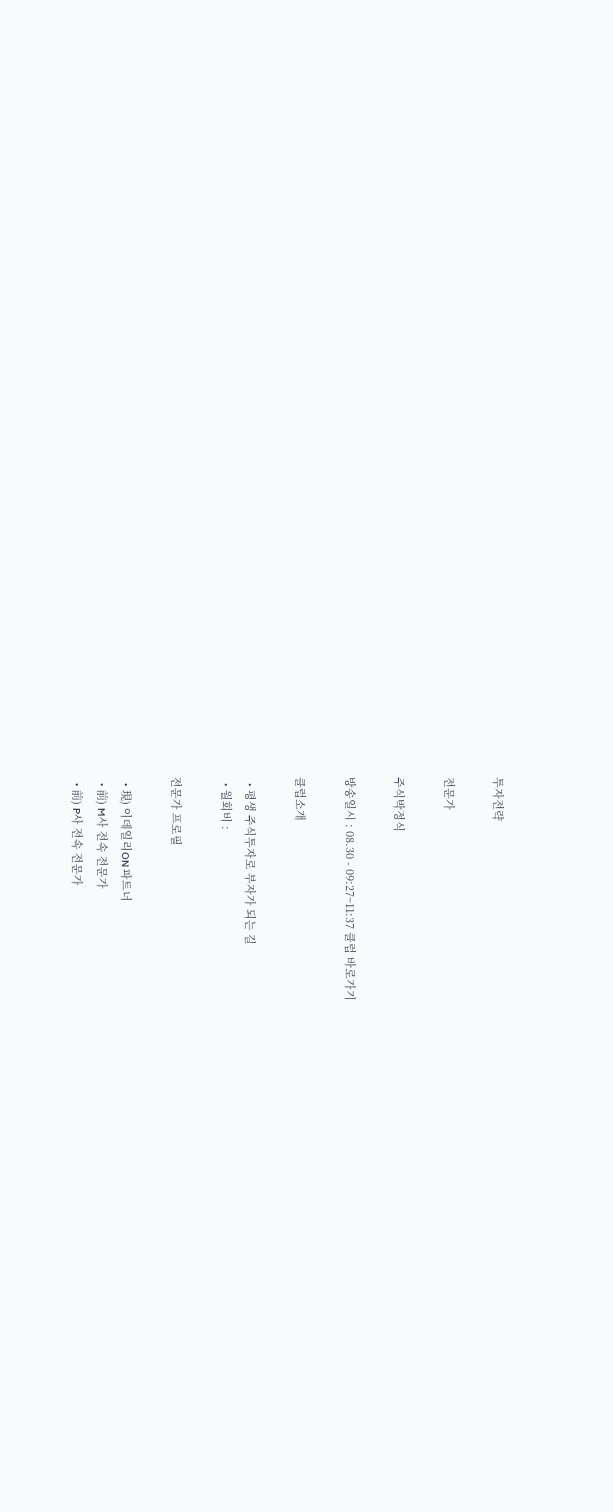투자전략

전문가

주식박정식

방송일시 : 08.30 - 09:27~11:37 클럽 바로가기

클럽소개

  • 평생 주식투자로 부자가 되는 길
  • 월회비 :

전문가 프로필

  • 現) 이데일리ON 파트너
  • 前) M사 전속 전문가
  • 前) P사 전속 전문가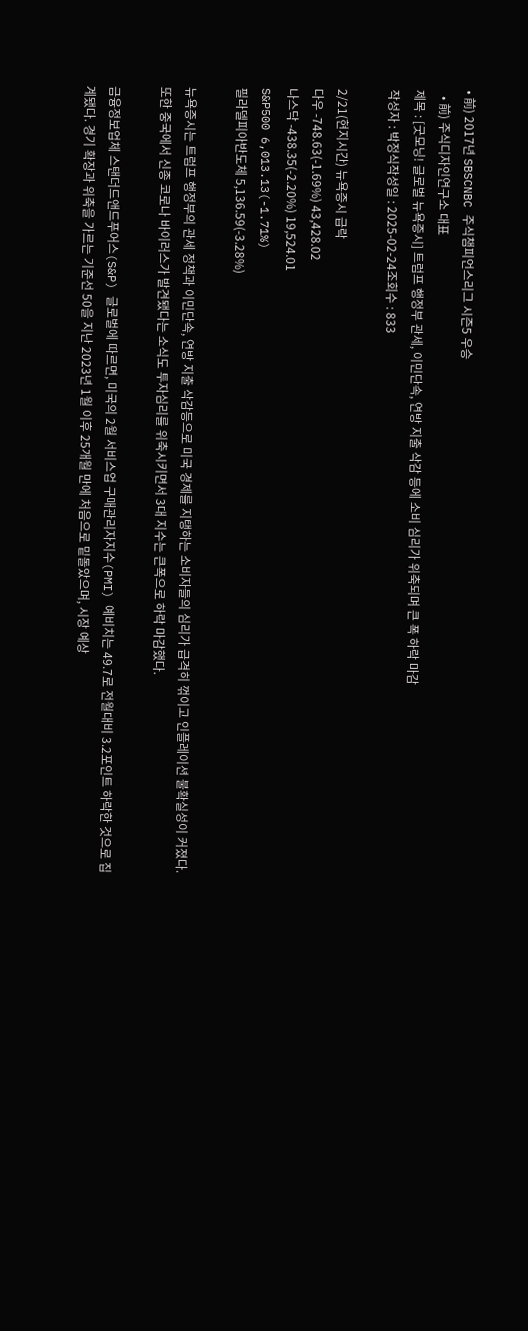• 前) 2017년 SBSCNBC 주식챔피언스리그 시즌5 우승
  • 前) 주식디자인연구소 대표
제목 : [굿모닝! 글로벌 뉴욕증시] 트럼프 행정부 관세, 이민단속, 연방 지출 삭감 등에 소비 심리가 위축되며 큰 폭 하락 마감
작성자 : 박정식작성일 : 2025-02-24조회수 : 833

2/21(현지시간) 뉴욕증시 급락
다우 -748.63(-1.69%) 43,428.02
나스닥 -438.35(-2.20%) 19,524.01
S&P500 6,013.13(-1.71%)
필라델피아반도체 5,136.59(-3.28%)

뉴욕증시는 트럼프 행정부의 관세 정책과 이민단속, 연방 지출 삭감등으로 미국 경제를 지탱하는 소비자들의 심리가 급격히 꺾이고 인플레이션 불확실성이 커졌다. 또한 중국에서 신종 코로나 바이러스가 발견됐다는 소식도 투자심리를 위축시키면서 3대 지수는 큰폭으로 하락 마감했다.

금융정보업체 스탠더드앤드푸어스(S&P) 글로벌에 따르면, 미국의 2월 서비스업 구매관리자지수(PMI) 예비치는 49.7로 전월대비 3.2포인트 하락한 것으로 집계됐다. 경기 확장과 위축을 가르는 기준선 50을 지난 2023년 1월 이후 25개월 만에 처음으로 밑돌았으며, 시장 예상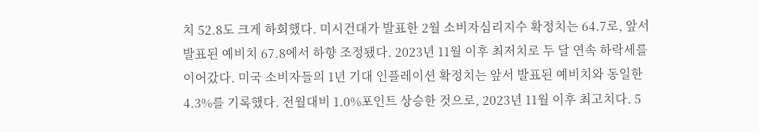치 52.8도 크게 하회했다. 미시건대가 발표한 2월 소비자심리지수 확정치는 64.7로, 앞서 발표된 예비치 67.8에서 하향 조정됐다. 2023년 11월 이후 최저치로 두 달 연속 하락세를 이어갔다. 미국 소비자들의 1년 기대 인플레이션 확정치는 앞서 발표된 예비치와 동일한 4.3%를 기록했다. 전월대비 1.0%포인트 상승한 것으로, 2023년 11월 이후 최고치다. 5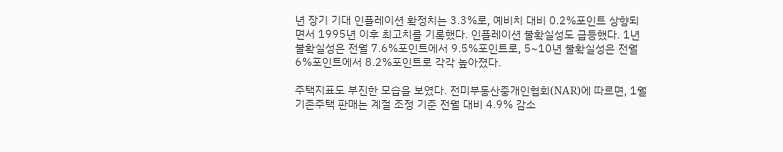년 장기 기대 인플레이션 확정치는 3.3%로, 예비치 대비 0.2%포인트 상향되면서 1995년 이후 최고치를 기록했다. 인플레이션 불확실성도 급등했다. 1년 불확실성은 전월 7.6%포인트에서 9.5%포인트로, 5~10년 불확실성은 전월 6%포인트에서 8.2%포인트로 각각 높아졌다.

주택지표도 부진한 모습을 보였다. 전미부동산중개인협회(NAR)에 따르면, 1월 기존주택 판매는 계절 조정 기준 전월 대비 4.9% 감소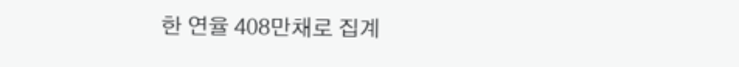한 연율 408만채로 집계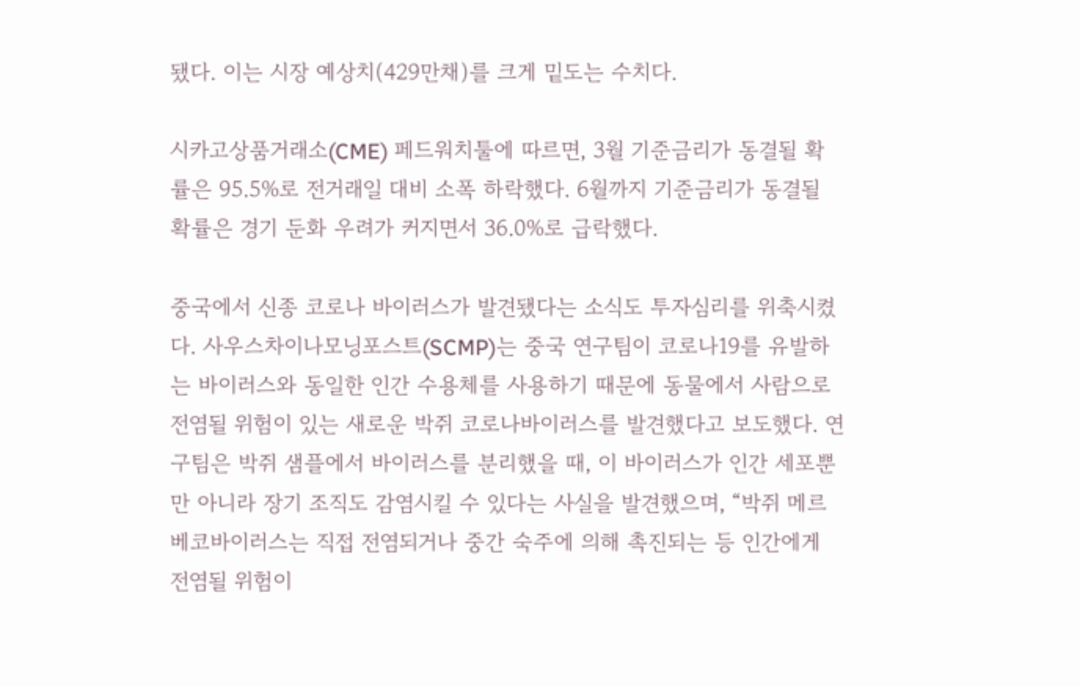됐다. 이는 시장 예상치(429만채)를 크게 밑도는 수치다.

시카고상품거래소(CME) 페드워치툴에 따르면, 3월 기준금리가 동결될 확률은 95.5%로 전거래일 대비 소폭 하락했다. 6월까지 기준금리가 동결될 확률은 경기 둔화 우려가 커지면서 36.0%로 급락했다.

중국에서 신종 코로나 바이러스가 발견됐다는 소식도 투자심리를 위축시켰다. 사우스차이나모닝포스트(SCMP)는 중국 연구팀이 코로나19를 유발하는 바이러스와 동일한 인간 수용체를 사용하기 때문에 동물에서 사람으로 전염될 위험이 있는 새로운 박쥐 코로나바이러스를 발견했다고 보도했다. 연구팀은 박쥐 샘플에서 바이러스를 분리했을 때, 이 바이러스가 인간 세포뿐만 아니라 장기 조직도 감염시킬 수 있다는 사실을 발견했으며, “박쥐 메르베코바이러스는 직접 전염되거나 중간 숙주에 의해 촉진되는 등 인간에게 전염될 위험이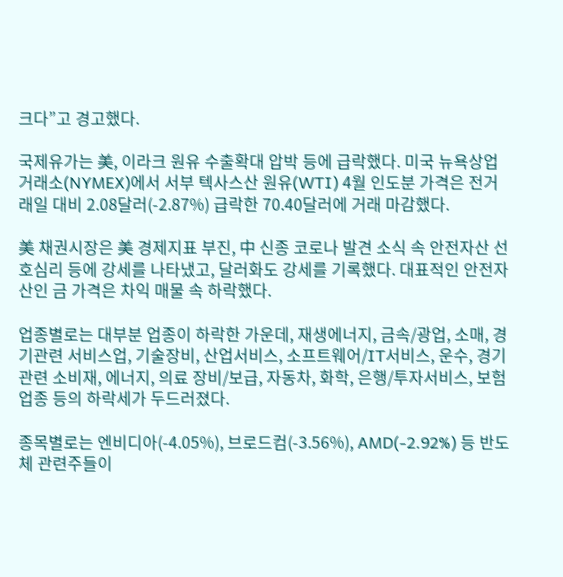크다”고 경고했다.

국제유가는 美, 이라크 원유 수출확대 압박 등에 급락했다. 미국 뉴욕상업거래소(NYMEX)에서 서부 텍사스산 원유(WTI) 4월 인도분 가격은 전거래일 대비 2.08달러(-2.87%) 급락한 70.40달러에 거래 마감했다.

美 채권시장은 美 경제지표 부진, 中 신종 코로나 발견 소식 속 안전자산 선호심리 등에 강세를 나타냈고, 달러화도 강세를 기록했다. 대표적인 안전자산인 금 가격은 차익 매물 속 하락했다.

업종별로는 대부분 업종이 하락한 가운데, 재생에너지, 금속/광업, 소매, 경기관련 서비스업, 기술장비, 산업서비스, 소프트웨어/IT서비스, 운수, 경기관련 소비재, 에너지, 의료 장비/보급, 자동차, 화학, 은행/투자서비스, 보험 업종 등의 하락세가 두드러졌다.

종목별로는 엔비디아(-4.05%), 브로드컴(-3.56%), AMD(-2.92%) 등 반도체 관련주들이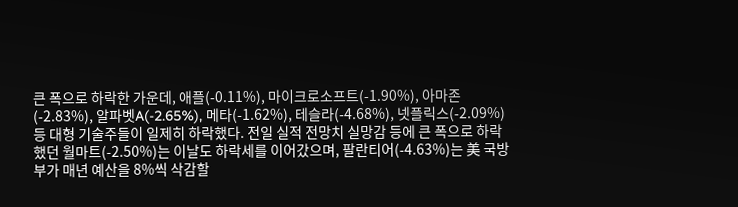큰 폭으로 하락한 가운데, 애플(-0.11%), 마이크로소프트(-1.90%), 아마존(-2.83%), 알파벳A(-2.65%), 메타(-1.62%), 테슬라(-4.68%), 넷플릭스(-2.09%) 등 대형 기술주들이 일제히 하락했다. 전일 실적 전망치 실망감 등에 큰 폭으로 하락했던 월마트(-2.50%)는 이날도 하락세를 이어갔으며, 팔란티어(-4.63%)는 美 국방부가 매년 예산을 8%씩 삭감할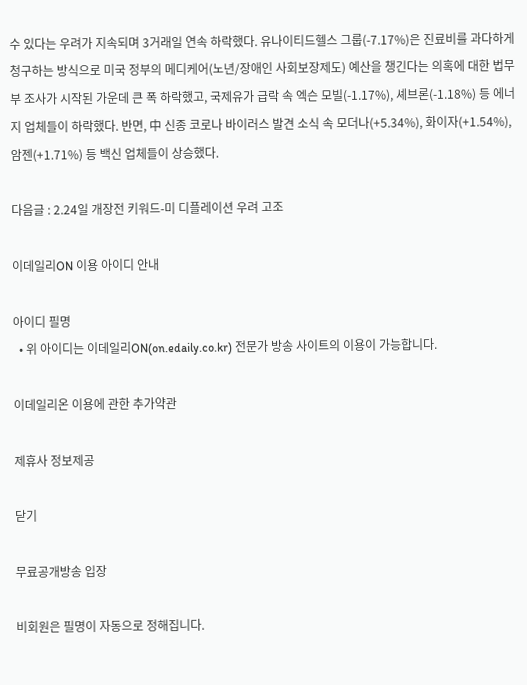수 있다는 우려가 지속되며 3거래일 연속 하락했다. 유나이티드헬스 그룹(-7.17%)은 진료비를 과다하게 청구하는 방식으로 미국 정부의 메디케어(노년/장애인 사회보장제도) 예산을 챙긴다는 의혹에 대한 법무부 조사가 시작된 가운데 큰 폭 하락했고, 국제유가 급락 속 엑슨 모빌(-1.17%), 셰브론(-1.18%) 등 에너지 업체들이 하락했다. 반면, 中 신종 코로나 바이러스 발견 소식 속 모더나(+5.34%), 화이자(+1.54%), 암젠(+1.71%) 등 백신 업체들이 상승했다.

다음글 : 2.24일 개장전 키워드-미 디플레이션 우려 고조

이데일리ON 이용 아이디 안내

아이디 필명
  • 위 아이디는 이데일리ON(on.edaily.co.kr) 전문가 방송 사이트의 이용이 가능합니다.

이데일리온 이용에 관한 추가약관

제휴사 정보제공

닫기

무료공개방송 입장

비회원은 필명이 자동으로 정해집니다.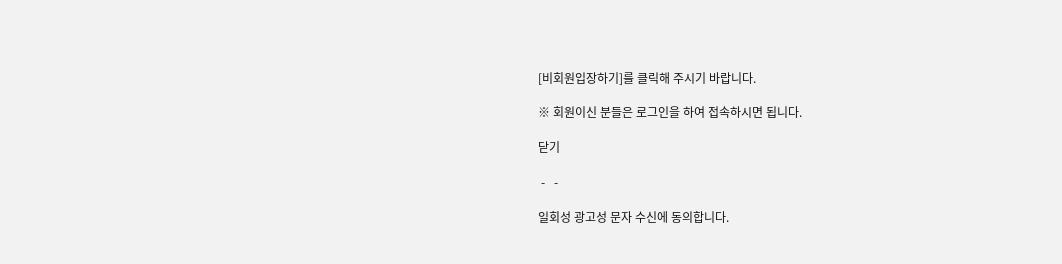[비회원입장하기]를 클릭해 주시기 바랍니다.

※ 회원이신 분들은 로그인을 하여 접속하시면 됩니다.

닫기

 -   -

일회성 광고성 문자 수신에 동의합니다.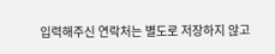입력해주신 연락처는 별도로 저장하지 않고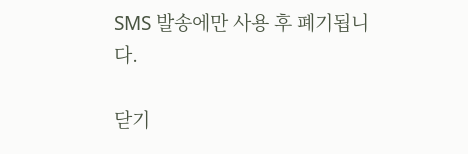SMS 발송에만 사용 후 폐기됩니다.

닫기